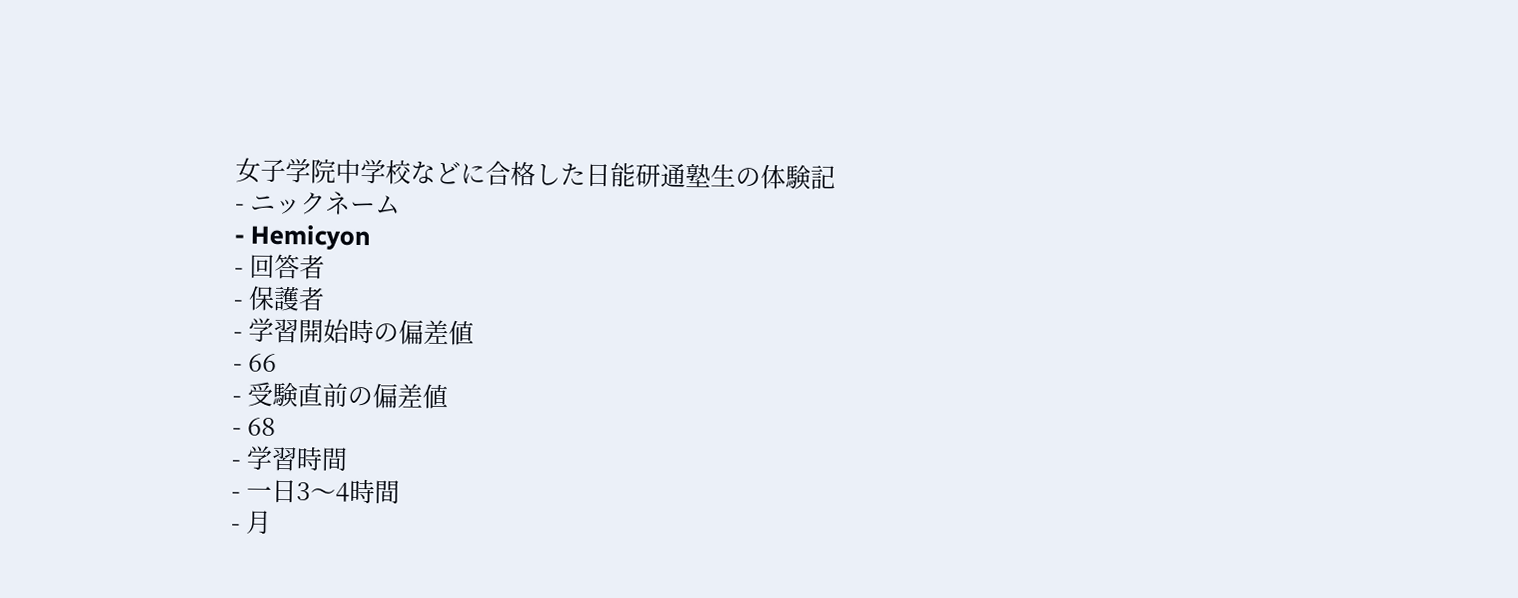女子学院中学校などに合格した日能研通塾生の体験記
- ニックネーム
- Hemicyon
- 回答者
- 保護者
- 学習開始時の偏差値
- 66
- 受験直前の偏差値
- 68
- 学習時間
- 一日3〜4時間
- 月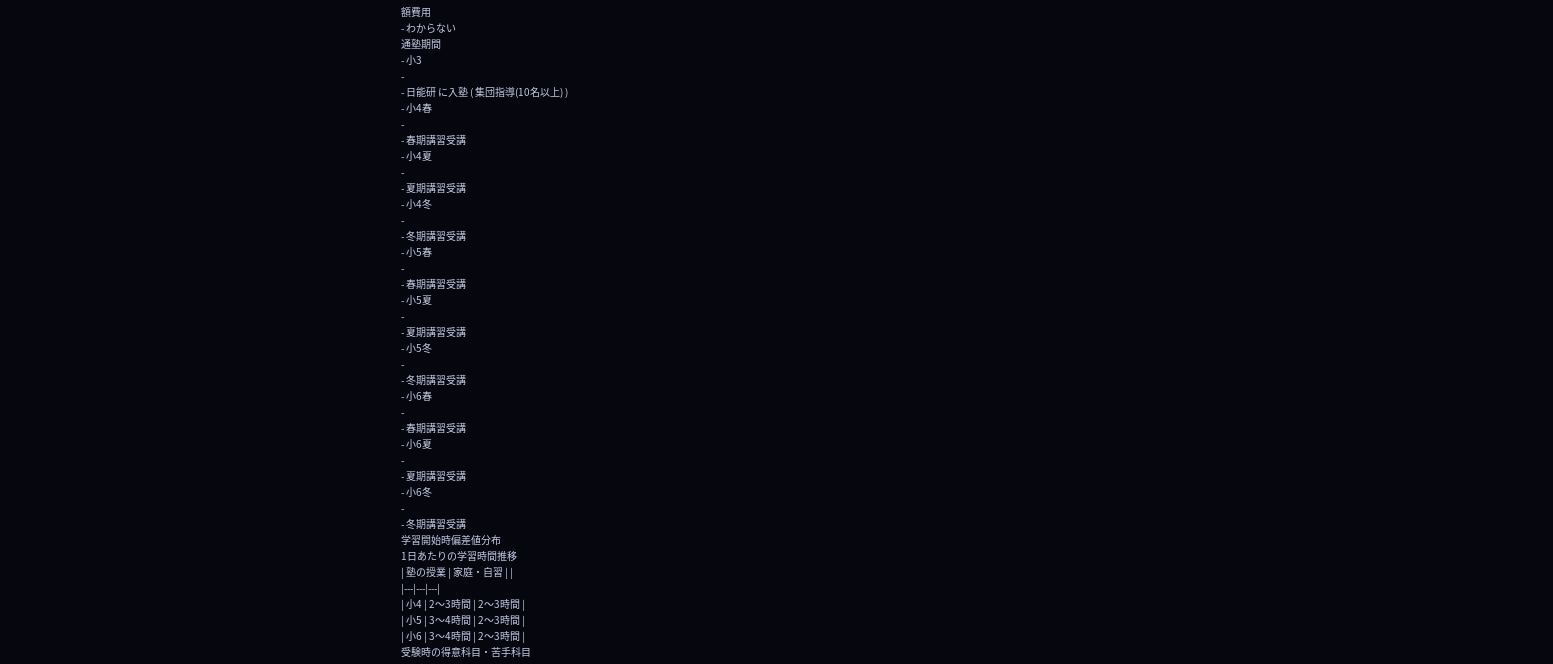額費用
- わからない
通塾期間
- 小3
-
- 日能研 に入塾 ( 集団指導(10名以上) )
- 小4春
-
- 春期講習受講
- 小4夏
-
- 夏期講習受講
- 小4冬
-
- 冬期講習受講
- 小5春
-
- 春期講習受講
- 小5夏
-
- 夏期講習受講
- 小5冬
-
- 冬期講習受講
- 小6春
-
- 春期講習受講
- 小6夏
-
- 夏期講習受講
- 小6冬
-
- 冬期講習受講
学習開始時偏差値分布
1日あたりの学習時間推移
| 塾の授業 | 家庭・自習 | |
|---|---|---|
| 小4 | 2〜3時間 | 2〜3時間 |
| 小5 | 3〜4時間 | 2〜3時間 |
| 小6 | 3〜4時間 | 2〜3時間 |
受験時の得意科目・苦手科目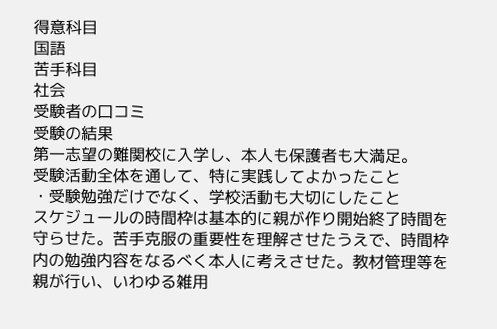得意科目
国語
苦手科目
社会
受験者の口コミ
受験の結果
第一志望の難関校に入学し、本人も保護者も大満足。
受験活動全体を通して、特に実践してよかったこと
・受験勉強だけでなく、学校活動も大切にしたこと
スケジュールの時間枠は基本的に親が作り開始終了時間を守らせた。苦手克服の重要性を理解させたうえで、時間枠内の勉強内容をなるべく本人に考えさせた。教材管理等を親が行い、いわゆる雑用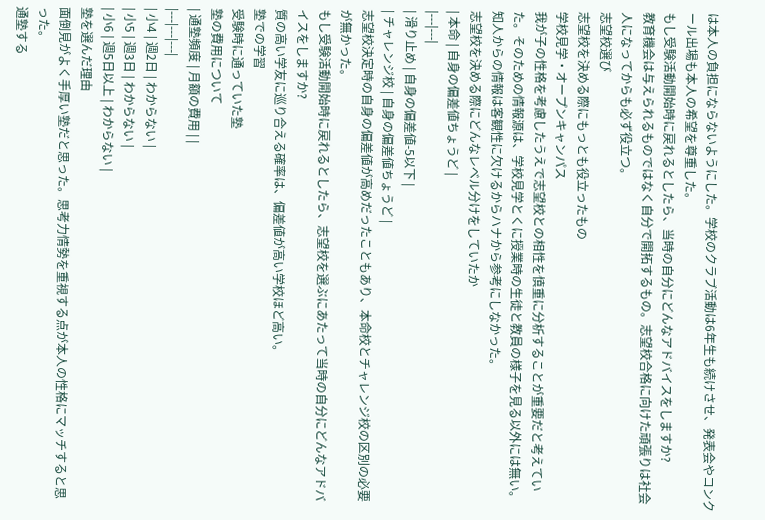は本人の負担にならないようにした。学校のクラブ活動は6年生も続けさせ、発表会やコンクール出場も本人の希望を尊重した。
もし受験活動開始時に戻れるとしたら、当時の自分にどんなアドバイスをしますか?
教育機会は与えられるものではなく自分で開拓するもの。志望校合格に向けた頑張りは社会人になってからも必ず役立つ。
志望校選び
志望校を決める際にもっとも役立ったもの
学校見学・オープンキャンパス
我が子の性格を考慮したうえで志望校との相性を慎重に分析することが重要だと考えていた。そのための情報源は、学校見学とくに授業時の生徒と教員の様子を見る以外には無い。知人からの情報は客観性に欠けるからハナから参考にしなかった。
志望校を決める際にどんなレベル分けをしていたか
| 本命 | 自身の偏差値ちょうど |
|---|---|
| 滑り止め | 自身の偏差値-5以下 |
| チャレンジ校 | 自身の偏差値ちょうど |
志望校決定時の自身の偏差値が高めだったこともあり、本命校とチャレンジ校の区別の必要が無かった。
もし受験活動開始時に戻れるとしたら、志望校を選ぶにあたって当時の自分にどんなアドバイスをしますか?
質の高い学友に巡り合える確率は、偏差値が高い学校ほど高い。
塾での学習
受験時に通っていた塾
塾の費用について
| 通塾頻度 | 月額の費用 | |
|---|---|---|
| 小4 | 週2日 | わからない |
| 小5 | 週3日 | わからない |
| 小6 | 週5日以上 | わからない |
塾を選んだ理由
面倒見がよく手厚い塾だと思った。思考力情勢を重視する点が本人の性格にマッチすると思った。
通塾する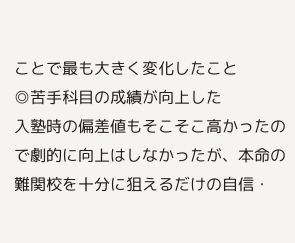ことで最も大きく変化したこと
◎苦手科目の成績が向上した
入塾時の偏差値もそこそこ高かったので劇的に向上はしなかったが、本命の難関校を十分に狙えるだけの自信・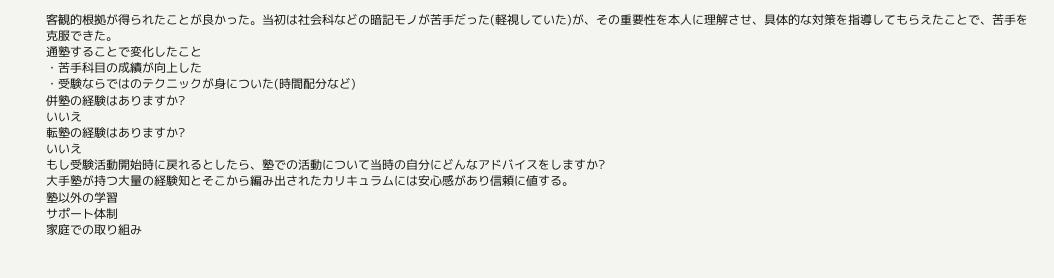客観的根拠が得られたことが良かった。当初は社会科などの暗記モノが苦手だった(軽視していた)が、その重要性を本人に理解させ、具体的な対策を指導してもらえたことで、苦手を克服できた。
通塾することで変化したこと
・苦手科目の成績が向上した
・受験ならではのテクニックが身についた(時間配分など)
併塾の経験はありますか?
いいえ
転塾の経験はありますか?
いいえ
もし受験活動開始時に戻れるとしたら、塾での活動について当時の自分にどんなアドバイスをしますか?
大手塾が持つ大量の経験知とそこから編み出されたカリキュラムには安心感があり信頼に値する。
塾以外の学習
サポート体制
家庭での取り組み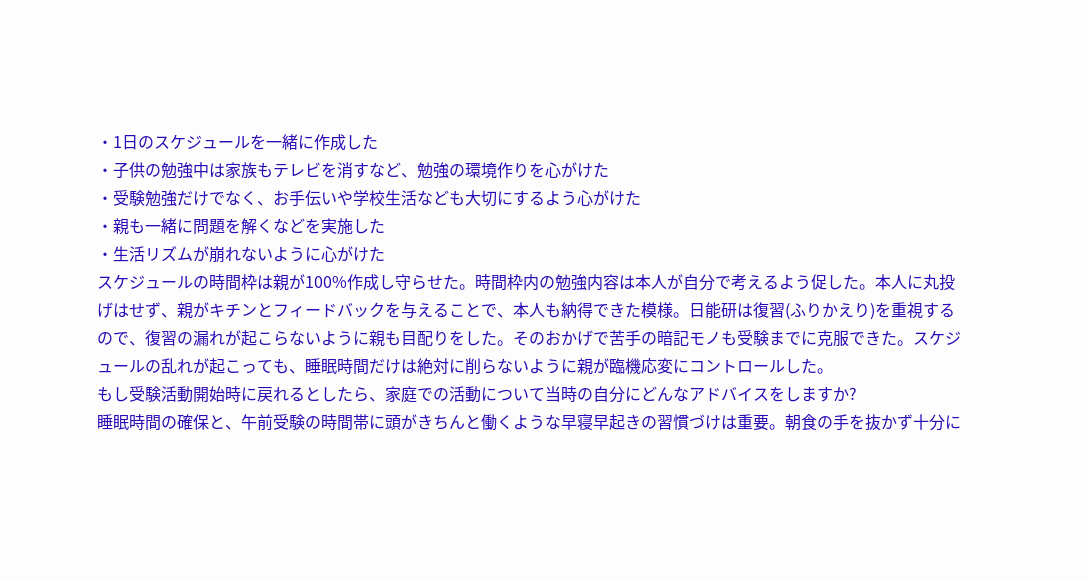・1日のスケジュールを一緒に作成した
・子供の勉強中は家族もテレビを消すなど、勉強の環境作りを心がけた
・受験勉強だけでなく、お手伝いや学校生活なども大切にするよう心がけた
・親も一緒に問題を解くなどを実施した
・生活リズムが崩れないように心がけた
スケジュールの時間枠は親が100%作成し守らせた。時間枠内の勉強内容は本人が自分で考えるよう促した。本人に丸投げはせず、親がキチンとフィードバックを与えることで、本人も納得できた模様。日能研は復習(ふりかえり)を重視するので、復習の漏れが起こらないように親も目配りをした。そのおかげで苦手の暗記モノも受験までに克服できた。スケジュールの乱れが起こっても、睡眠時間だけは絶対に削らないように親が臨機応変にコントロールした。
もし受験活動開始時に戻れるとしたら、家庭での活動について当時の自分にどんなアドバイスをしますか?
睡眠時間の確保と、午前受験の時間帯に頭がきちんと働くような早寝早起きの習慣づけは重要。朝食の手を抜かず十分に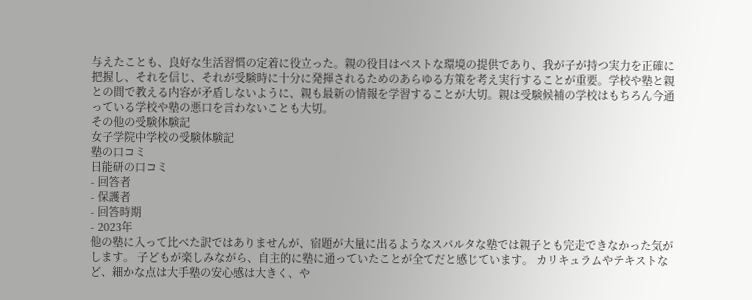与えたことも、良好な生活習慣の定着に役立った。親の役目はベストな環境の提供であり、我が子が持つ実力を正確に把握し、それを信じ、それが受験時に十分に発揮されるためのあらゆる方策を考え実行することが重要。学校や塾と親との間で教える内容が矛盾しないように、親も最新の情報を学習することが大切。親は受験候補の学校はもちろん今通っている学校や塾の悪口を言わないことも大切。
その他の受験体験記
女子学院中学校の受験体験記
塾の口コミ
日能研の口コミ
- 回答者
- 保護者
- 回答時期
- 2023年
他の塾に入って比べた訳ではありませんが、宿題が大量に出るようなスパルタな塾では親子とも完走できなかった気がします。 子どもが楽しみながら、自主的に塾に通っていたことが全てだと感じています。 カリキュラムやテキストなど、細かな点は大手塾の安心感は大きく、や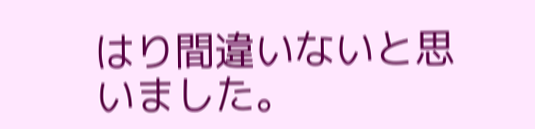はり間違いないと思いました。